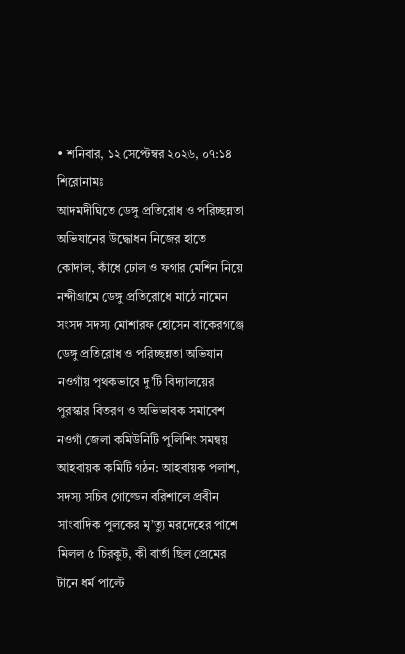• শনিবার, ১২ সেপ্টেম্বর ২০২৬, ০৭:১৪
শিরোনামঃ
আদমদীঘিতে ডেঙ্গু প্রতিরোধ ও পরিচ্ছন্নতা অভিযানের উদ্ধোধন নিজের হাতে কোদাল, কাঁধে ঢোল ও ফগার মেশিন নিয়ে নন্দীগ্রামে ডেঙ্গু প্রতিরোধে মাঠে নামেন সংসদ সদস্য মোশারফ হোসেন বাকেরগঞ্জে ডেঙ্গু প্রতিরোধ ও পরিচ্ছন্নতা অভিযান নওগাঁয় পৃথকভাবে দু’টি বিদ্যালয়ের পুরস্কার বিতরণ ও অভিভাবক সমাবেশ নওগাঁ জেলা কমিউনিটি পুলিশিং সমন্বয় আহবায়ক কমিটি গঠন: আহবায়ক পলাশ, সদস্য সচিব গোল্ডেন বরিশালে প্রবীন সাংবাদিক পুলকের মৃ’ত্যু মরদেহের পাশে মিলল ৫ চিরকুট, কী বার্তা ছিল প্রেমের টানে ধর্ম পাল্টে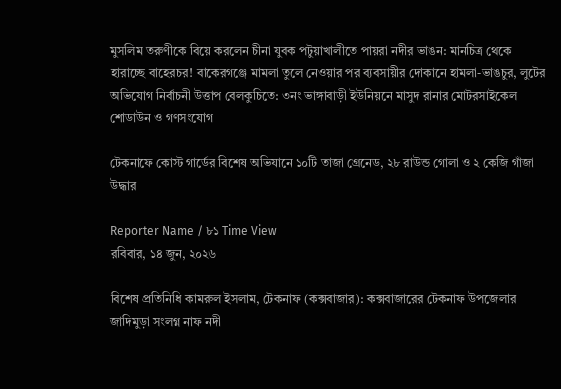মুসলিম তরুণীকে বিয়ে করলেন চীনা যুবক পটুয়াখালীতে পায়রা নদীর ভাঙন: মানচিত্র থেকে হারাচ্ছে বাহেরচর! বাকেরগঞ্জে মামলা তুলে নেওয়ার পর ব্যবসায়ীর দোকানে হামলা-ভাঙচুর, লুটের অভিযোগ নির্বাচনী উত্তাপ বেলকুচিতে: ৩নং ভাঙ্গাবাড়ী ইউনিয়নে মাসুদ রানার মোটরসাইকেল শোডাউন ও গণসংযোগ

টেকনাফে কোস্ট গার্ডের বিশেষ অভিযানে ১০টি তাজা গ্রেনেড, ২৮ রাউন্ড গোলা ও ২ কেজি গাঁজা উদ্ধার

Reporter Name / ৮১ Time View
রবিবার, ১৪ জুন, ২০২৬

বিশেষ প্রতিনিধি কামরুল ইসলাম, টেকনাফ (কক্সবাজার): কক্সবাজারের টেকনাফ উপজেলার জাদিমুড়া সংলগ্ন নাফ নদী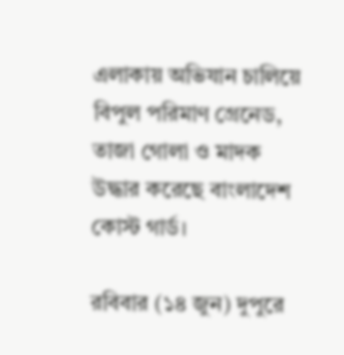এলাকায় অভিযান চালিয়ে বিপুল পরিমাণ গ্রেনেড, তাজা গোলা ও মাদক উদ্ধার করেছে বাংলাদেশ কোস্ট গার্ড।

রবিবার (১৪ জুন) দুপুরে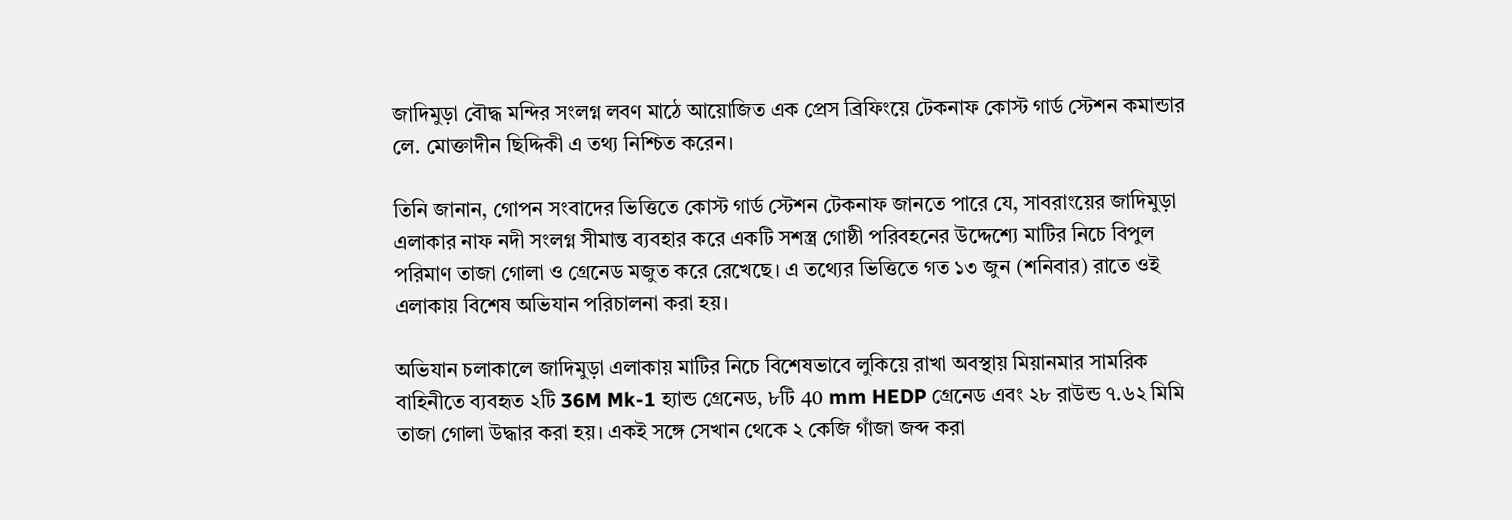জাদিমুড়া বৌদ্ধ মন্দির সংলগ্ন লবণ মাঠে আয়োজিত এক প্রেস ব্রিফিংয়ে টেকনাফ কোস্ট গার্ড স্টেশন কমান্ডার লে. মোক্তাদীন ছিদ্দিকী এ তথ্য নিশ্চিত করেন।

তিনি জানান, গোপন সংবাদের ভিত্তিতে কোস্ট গার্ড স্টেশন টেকনাফ জানতে পারে যে, সাবরাংয়ের জাদিমুড়া এলাকার নাফ নদী সংলগ্ন সীমান্ত ব্যবহার করে একটি সশস্ত্র গোষ্ঠী পরিবহনের উদ্দেশ্যে মাটির নিচে বিপুল পরিমাণ তাজা গোলা ও গ্রেনেড মজুত করে রেখেছে। এ তথ্যের ভিত্তিতে গত ১৩ জুন (শনিবার) রাতে ওই এলাকায় বিশেষ অভিযান পরিচালনা করা হয়।

অভিযান চলাকালে জাদিমুড়া এলাকায় মাটির নিচে বিশেষভাবে লুকিয়ে রাখা অবস্থায় মিয়ানমার সামরিক বাহিনীতে ব্যবহৃত ২টি 36M Mk-1 হ্যান্ড গ্রেনেড, ৮টি 40 mm HEDP গ্রেনেড এবং ২৮ রাউন্ড ৭.৬২ মিমি তাজা গোলা উদ্ধার করা হয়। একই সঙ্গে সেখান থেকে ২ কেজি গাঁজা জব্দ করা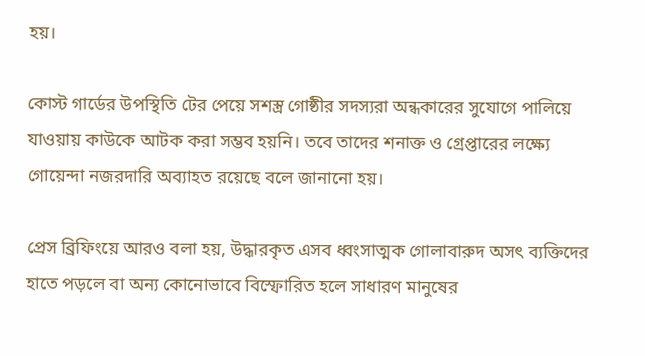হয়।

কোস্ট গার্ডের উপস্থিতি টের পেয়ে সশস্ত্র গোষ্ঠীর সদস্যরা অন্ধকারের সুযোগে পালিয়ে যাওয়ায় কাউকে আটক করা সম্ভব হয়নি। তবে তাদের শনাক্ত ও গ্রেপ্তারের লক্ষ্যে গোয়েন্দা নজরদারি অব্যাহত রয়েছে বলে জানানো হয়।

প্রেস ব্রিফিংয়ে আরও বলা হয়, উদ্ধারকৃত এসব ধ্বংসাত্মক গোলাবারুদ অসৎ ব্যক্তিদের হাতে পড়লে বা অন্য কোনোভাবে বিস্ফোরিত হলে সাধারণ মানুষের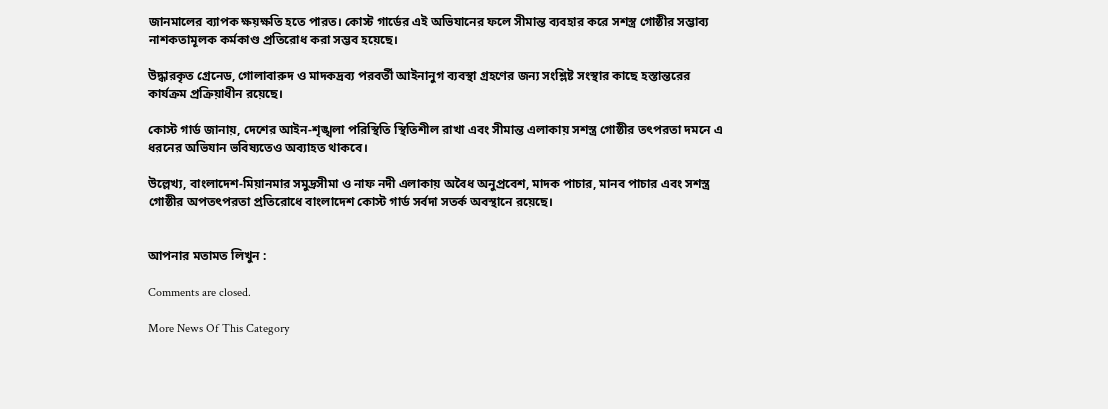জানমালের ব্যাপক ক্ষয়ক্ষতি হতে পারত। কোস্ট গার্ডের এই অভিযানের ফলে সীমান্ত ব্যবহার করে সশস্ত্র গোষ্ঠীর সম্ভাব্য নাশকতামূলক কর্মকাণ্ড প্রতিরোধ করা সম্ভব হয়েছে।

উদ্ধারকৃত গ্রেনেড, গোলাবারুদ ও মাদকদ্রব্য পরবর্তী আইনানুগ ব্যবস্থা গ্রহণের জন্য সংশ্লিষ্ট সংস্থার কাছে হস্তান্তরের কার্যক্রম প্রক্রিয়াধীন রয়েছে।

কোস্ট গার্ড জানায়, দেশের আইন-শৃঙ্খলা পরিস্থিতি স্থিতিশীল রাখা এবং সীমান্ত এলাকায় সশস্ত্র গোষ্ঠীর তৎপরতা দমনে এ ধরনের অভিযান ভবিষ্যতেও অব্যাহত থাকবে।

উল্লেখ্য, বাংলাদেশ-মিয়ানমার সমুদ্রসীমা ও নাফ নদী এলাকায় অবৈধ অনুপ্রবেশ, মাদক পাচার, মানব পাচার এবং সশস্ত্র গোষ্ঠীর অপতৎপরতা প্রতিরোধে বাংলাদেশ কোস্ট গার্ড সর্বদা সতর্ক অবস্থানে রয়েছে।


আপনার মতামত লিখুন :

Comments are closed.

More News Of This Category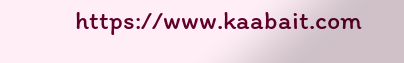https://www.kaabait.com